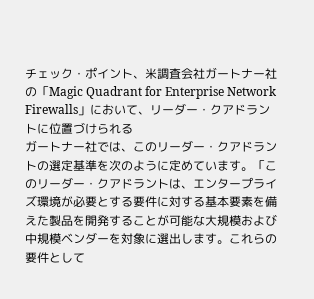チェック・ポイント、米調査会社ガートナー社の「Magic Quadrant for Enterprise Network Firewalls」において、リーダー・クアドラントに位置づけられる
ガートナー社では、このリーダー・クアドラントの選定基準を次のように定めています。「このリーダー・クアドラントは、エンタープライズ環境が必要とする要件に対する基本要素を備えた製品を開発することが可能な大規模および中規模ベンダーを対象に選出します。これらの要件として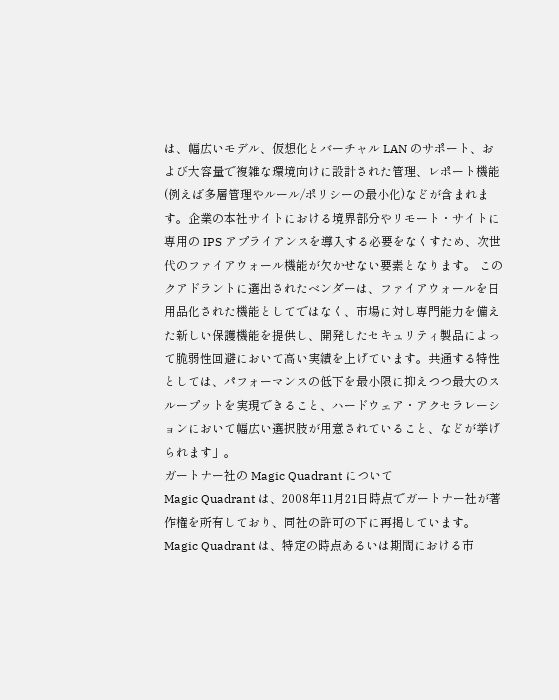は、幅広いモデル、仮想化とバーチャル LAN のサポート、および大容量で複雑な環境向けに設計された管理、レポート機能(例えば多層管理やルール/ポリシーの最小化)などが含まれます。企業の本社サイトにおける境界部分やリモート・サイトに専用の IPS アプライアンスを導入する必要をなくすため、次世代のファイアウォール機能が欠かせない要素となります。 このクアドラントに選出されたベンダーは、ファイアウォールを日用品化された機能としてではなく、市場に対し専門能力を備えた新しい保護機能を提供し、開発したセキュリティ製品によって脆弱性回避において高い実績を上げています。共通する特性としては、パフォーマンスの低下を最小限に抑えつつ最大のスループットを実現できること、ハードウェア・アクセラレーションにおいて幅広い選択肢が用意されていること、などが挙げられます」。
ガートナー社の Magic Quadrant について
Magic Quadrant は、2008年11月21日時点でガートナー社が著作権を所有しており、同社の許可の下に再掲しています。Magic Quadrant は、特定の時点あるいは期間における市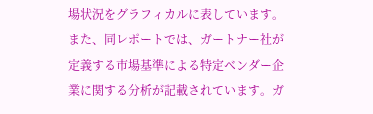場状況をグラフィカルに表しています。また、同レポートでは、ガートナー社が定義する市場基準による特定ベンダー企業に関する分析が記載されています。ガ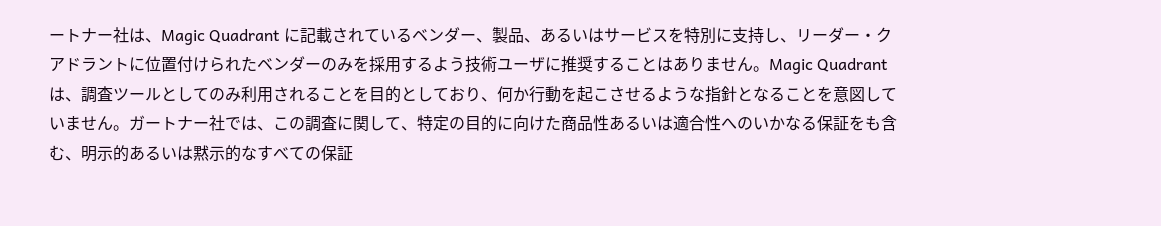ートナー社は、Magic Quadrant に記載されているベンダー、製品、あるいはサービスを特別に支持し、リーダー・クアドラントに位置付けられたベンダーのみを採用するよう技術ユーザに推奨することはありません。Magic Quadrant は、調査ツールとしてのみ利用されることを目的としており、何か行動を起こさせるような指針となることを意図していません。ガートナー社では、この調査に関して、特定の目的に向けた商品性あるいは適合性へのいかなる保証をも含む、明示的あるいは黙示的なすべての保証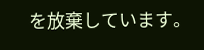を放棄しています。